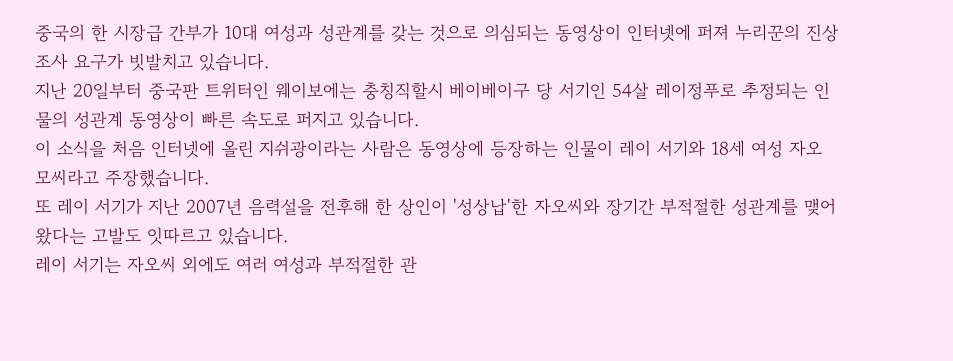중국의 한 시장급 간부가 10대 여성과 성관계를 갖는 것으로 의심되는 동영상이 인터넷에 퍼져 누리꾼의 진상 조사 요구가 빗발치고 있습니다.
지난 20일부터 중국판 트위터인 웨이보에는 충칭직할시 베이베이구 당 서기인 54살 레이정푸로 추정되는 인물의 성관계 동영상이 빠른 속도로 퍼지고 있습니다.
이 소식을 처음 인터넷에 올린 지쉬광이라는 사람은 동영상에 등장하는 인물이 레이 서기와 18세 여성 자오 모씨라고 주장했습니다.
또 레이 서기가 지난 2007년 음력설을 전후해 한 상인이 '성상납'한 자오씨와 장기간 부적절한 성관계를 맺어왔다는 고발도 잇따르고 있습니다.
레이 서기는 자오씨 외에도 여러 여성과 부적절한 관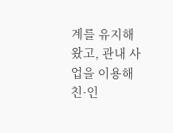계를 유지해왔고, 관내 사업을 이용해 친·인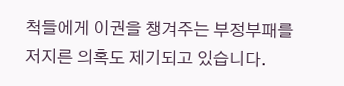척들에게 이권을 챙겨주는 부정부패를 저지른 의혹도 제기되고 있습니다.